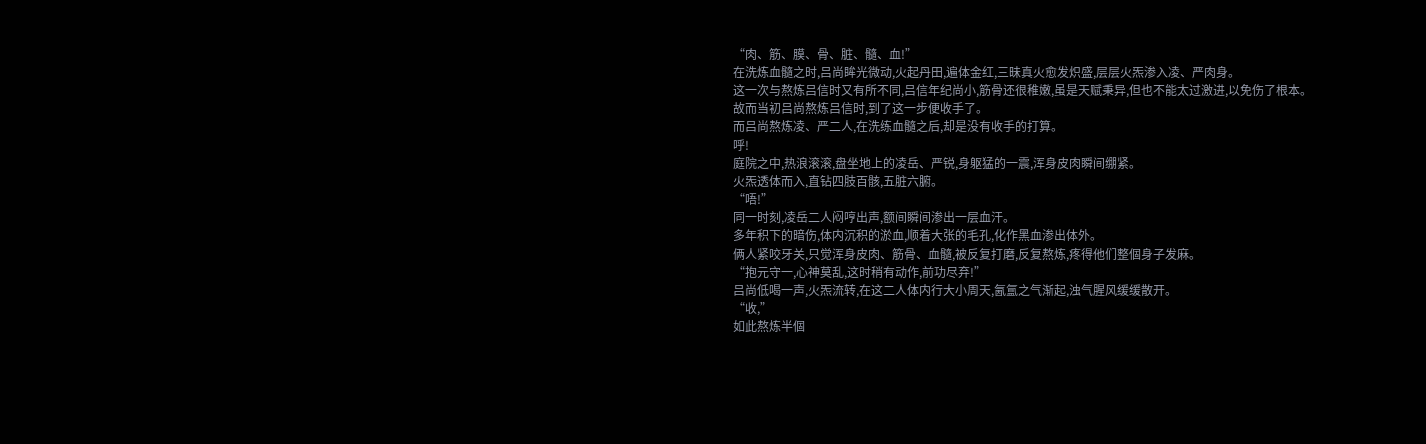“肉、筋、膜、骨、脏、髓、血!”
在洗炼血髓之时,吕尚眸光微动,火起丹田,遍体金红,三昧真火愈发炽盛,层层火炁渗入凌、严肉身。
这一次与熬炼吕信时又有所不同,吕信年纪尚小,筋骨还很稚嫩,虽是天赋秉异,但也不能太过激进,以免伤了根本。
故而当初吕尚熬炼吕信时,到了这一步便收手了。
而吕尚熬炼凌、严二人,在洗练血髓之后,却是没有收手的打算。
呼!
庭院之中,热浪滚滚,盘坐地上的凌岳、严锐,身躯猛的一震,浑身皮肉瞬间绷紧。
火炁透体而入,直钻四肢百骸,五脏六腑。
“唔!”
同一时刻,凌岳二人闷哼出声,额间瞬间渗出一层血汗。
多年积下的暗伤,体内沉积的淤血,顺着大张的毛孔,化作黑血渗出体外。
俩人紧咬牙关,只觉浑身皮肉、筋骨、血髓,被反复打磨,反复熬炼,疼得他们整個身子发麻。
“抱元守一,心神莫乱,这时稍有动作,前功尽弃!”
吕尚低喝一声,火炁流转,在这二人体内行大小周天,氤氲之气渐起,浊气腥风缓缓散开。
“收,”
如此熬炼半個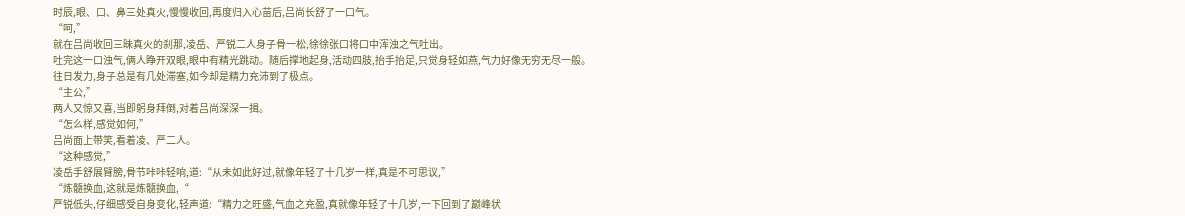时辰,眼、口、鼻三处真火,慢慢收回,再度归入心苗后,吕尚长舒了一口气。
“呵,”
就在吕尚收回三昧真火的刹那,凌岳、严锐二人身子骨一松,徐徐张口将口中浑浊之气吐出。
吐完这一口浊气,俩人睁开双眼,眼中有精光跳动。随后撑地起身,活动四肢,抬手抬足,只觉身轻如燕,气力好像无穷无尽一般。
往日发力,身子总是有几处滞塞,如今却是精力充沛到了极点。
“主公,”
两人又惊又喜,当即躬身拜倒,对着吕尚深深一揖。
“怎么样,感觉如何,”
吕尚面上带笑,看着凌、严二人。
“这种感觉,”
凌岳手舒展臂膀,骨节咔咔轻响,道:“从未如此好过,就像年轻了十几岁一样,真是不可思议,”
“炼髓换血,这就是炼髓换血,“
严锐低头,仔细感受自身变化,轻声道:“精力之旺盛,气血之充盈,真就像年轻了十几岁,一下回到了巅峰状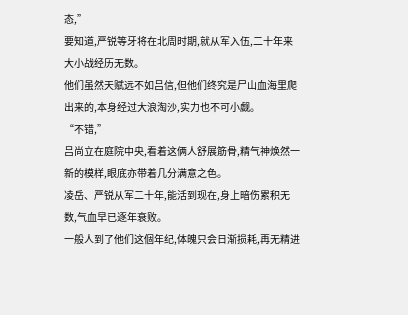态,”
要知道,严锐等牙将在北周时期,就从军入伍,二十年来大小战经历无数。
他们虽然天赋远不如吕信,但他们终究是尸山血海里爬出来的,本身经过大浪淘沙,实力也不可小觑。
“不错,”
吕尚立在庭院中央,看着这俩人舒展筋骨,精气神焕然一新的模样,眼底亦带着几分满意之色。
凌岳、严锐从军二十年,能活到现在,身上暗伤累积无数,气血早已逐年衰败。
一般人到了他们这個年纪,体魄只会日渐损耗,再无精进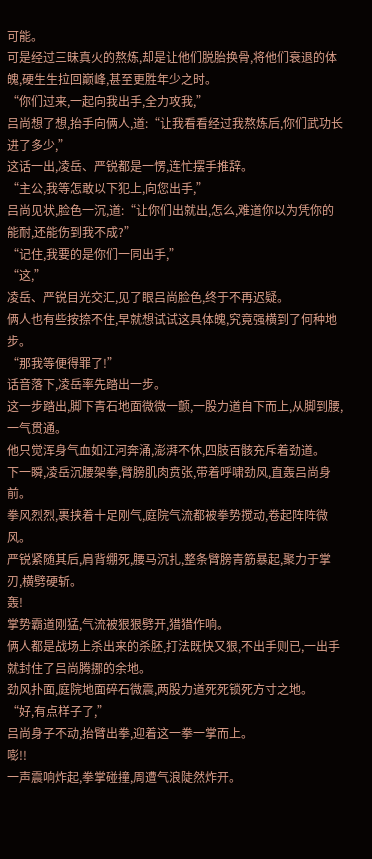可能。
可是经过三昧真火的熬炼,却是让他们脱胎换骨,将他们衰退的体魄,硬生生拉回巅峰,甚至更胜年少之时。
“你们过来,一起向我出手,全力攻我,”
吕尚想了想,抬手向俩人,道:“让我看看经过我熬炼后,你们武功长进了多少,”
这话一出,凌岳、严锐都是一愣,连忙摆手推辞。
“主公,我等怎敢以下犯上,向您出手,”
吕尚见状,脸色一沉,道:“让你们出就出,怎么,难道你以为凭你的能耐,还能伤到我不成?”
“记住,我要的是你们一同出手,”
“这,”
凌岳、严锐目光交汇,见了眼吕尚脸色,终于不再迟疑。
俩人也有些按捺不住,早就想试试这具体魄,究竟强横到了何种地步。
“那我等便得罪了!”
话音落下,凌岳率先踏出一步。
这一步踏出,脚下青石地面微微一颤,一股力道自下而上,从脚到腰,一气贯通。
他只觉浑身气血如江河奔涌,澎湃不休,四肢百骸充斥着劲道。
下一瞬,凌岳沉腰架拳,臂膀肌肉贲张,带着呼啸劲风,直轰吕尚身前。
拳风烈烈,裹挟着十足刚气,庭院气流都被拳势搅动,卷起阵阵微风。
严锐紧随其后,肩背绷死,腰马沉扎,整条臂膀青筋暴起,聚力于掌刃,横劈硬斩。
轰!
掌势霸道刚猛,气流被狠狠劈开,猎猎作响。
俩人都是战场上杀出来的杀胚,打法既快又狠,不出手则已,一出手就封住了吕尚腾挪的余地。
劲风扑面,庭院地面碎石微震,两股力道死死锁死方寸之地。
“好,有点样子了,”
吕尚身子不动,抬臂出拳,迎着这一拳一掌而上。
嘭!!
一声震响炸起,拳掌碰撞,周遭气浪陡然炸开。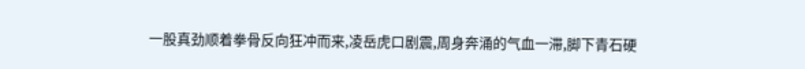一股真劲顺着拳骨反向狂冲而来,凌岳虎口剧震,周身奔涌的气血一滞,脚下青石硬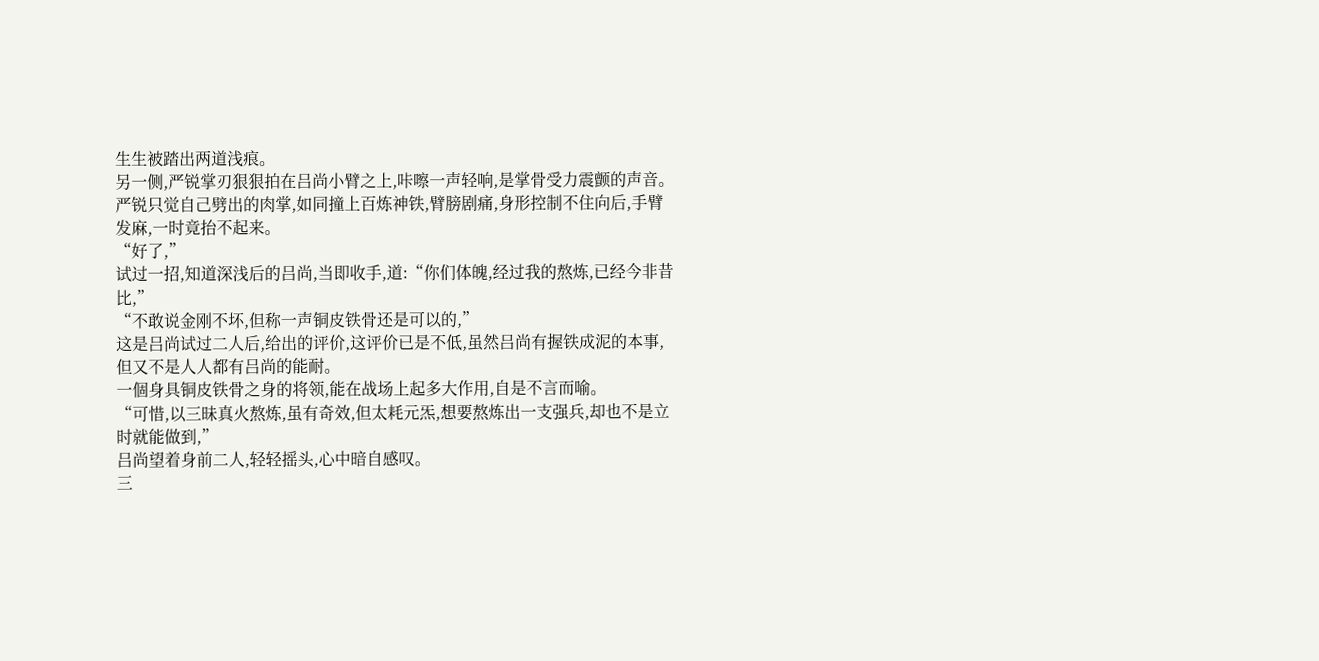生生被踏出两道浅痕。
另一侧,严锐掌刃狠狠拍在吕尚小臂之上,咔嚓一声轻响,是掌骨受力震颤的声音。
严锐只觉自己劈出的肉掌,如同撞上百炼神铁,臂膀剧痛,身形控制不住向后,手臂发麻,一时竟抬不起来。
“好了,”
试过一招,知道深浅后的吕尚,当即收手,道:“你们体魄,经过我的熬炼,已经今非昔比,”
“不敢说金刚不坏,但称一声铜皮铁骨还是可以的,”
这是吕尚试过二人后,给出的评价,这评价已是不低,虽然吕尚有握铁成泥的本事,但又不是人人都有吕尚的能耐。
一個身具铜皮铁骨之身的将领,能在战场上起多大作用,自是不言而喻。
“可惜,以三昧真火熬炼,虽有奇效,但太耗元炁,想要熬炼出一支强兵,却也不是立时就能做到,”
吕尚望着身前二人,轻轻摇头,心中暗自感叹。
三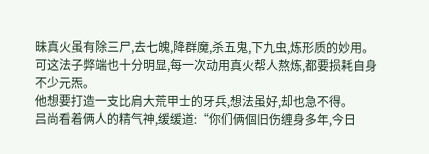昧真火虽有除三尸,去七魄,降群魔,杀五鬼,下九虫,炼形质的妙用。
可这法子弊端也十分明显,每一次动用真火帮人熬炼,都要损耗自身不少元炁。
他想要打造一支比肩大荒甲士的牙兵,想法虽好,却也急不得。
吕尚看着俩人的精气神,缓缓道:“你们俩個旧伤缠身多年,今日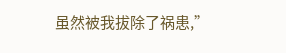虽然被我拔除了祸患,”